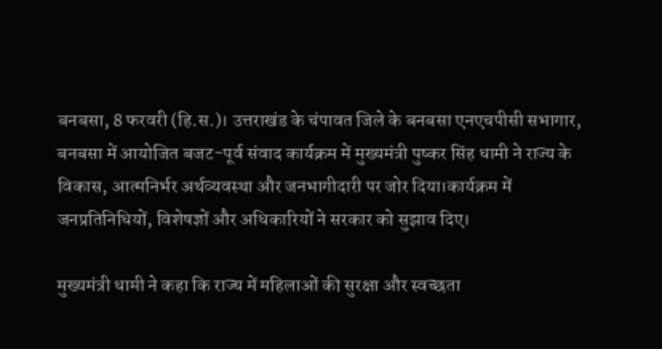बनबसा, 8 फरवरी (हि.स.)। उत्तराखंड के चंपावत जिले के बनबसा एनएचपीसी सभागार, बनबसा में आयोजित बजट-पूर्व संवाद कार्यक्रम में मुख्यमंत्री पुष्कर सिंह धामी ने राज्य के विकास, आत्मनिर्भर अर्थव्यवस्था और जनभागीदारी पर जोर दिया।कार्यक्रम में जनप्रतिनिधियों, विशेषज्ञों और अधिकारियों ने सरकार को सुझाव दिए।

मुख्यमंत्री धामी ने कहा कि राज्य में महिलाओं की सुरक्षा और स्वच्छता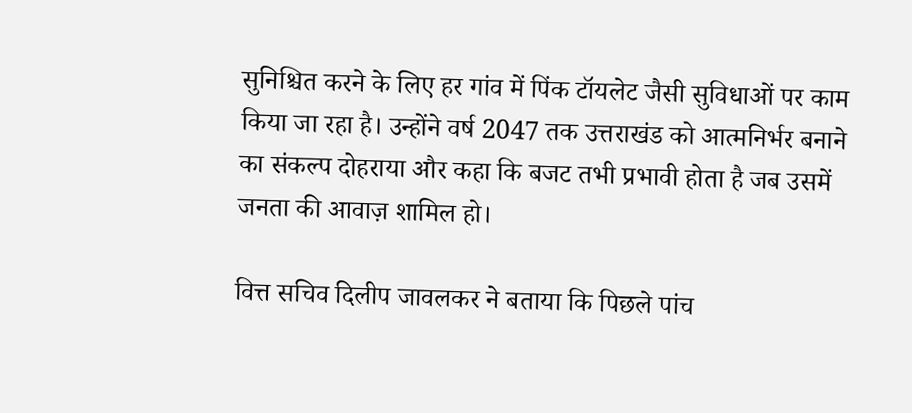सुनिश्चित करने के लिए हर गांव में पिंक टॉयलेट जैसी सुविधाओं पर काम किया जा रहा है। उन्होंने वर्ष 2047 तक उत्तराखंड को आत्मनिर्भर बनाने का संकल्प दोहराया और कहा कि बजट तभी प्रभावी होता है जब उसमें जनता की आवाज़ शामिल हो।

वित्त सचिव दिलीप जावलकर ने बताया कि पिछले पांच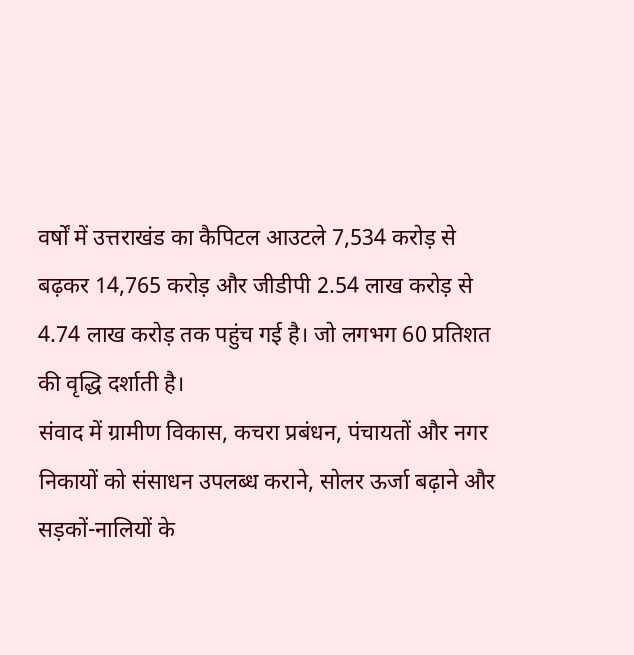वर्षों में उत्तराखंड का कैपिटल आउटले 7,534 करोड़ से बढ़कर 14,765 करोड़ और जीडीपी 2.54 लाख करोड़ से 4.74 लाख करोड़ तक पहुंच गई है। जो लगभग 60 प्रतिशत की वृद्धि दर्शाती है।
संवाद में ग्रामीण विकास, कचरा प्रबंधन, पंचायतों और नगर निकायों को संसाधन उपलब्ध कराने, सोलर ऊर्जा बढ़ाने और सड़कों-नालियों के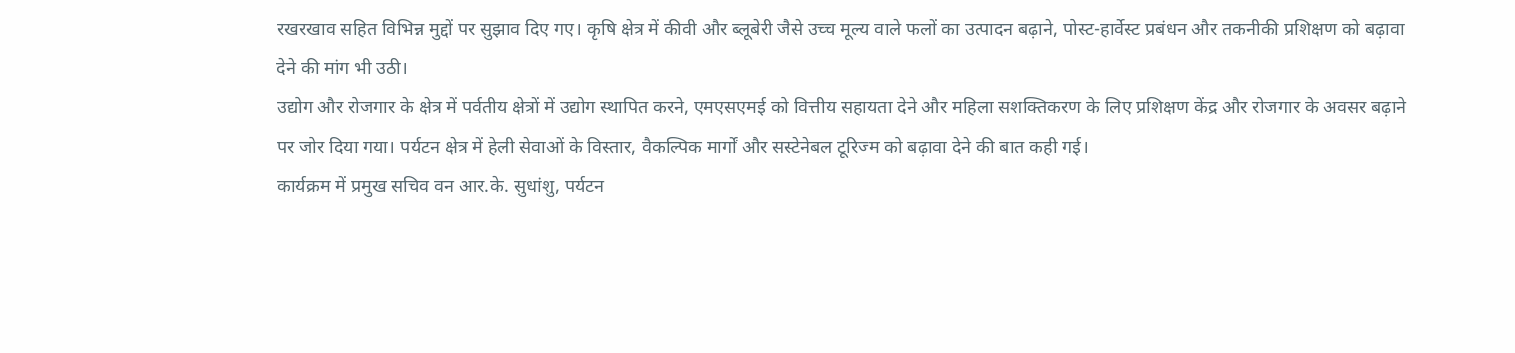रखरखाव सहित विभिन्न मुद्दों पर सुझाव दिए गए। कृषि क्षेत्र में कीवी और ब्लूबेरी जैसे उच्च मूल्य वाले फलों का उत्पादन बढ़ाने, पोस्ट-हार्वेस्ट प्रबंधन और तकनीकी प्रशिक्षण को बढ़ावा देने की मांग भी उठी।
उद्योग और रोजगार के क्षेत्र में पर्वतीय क्षेत्रों में उद्योग स्थापित करने, एमएसएमई को वित्तीय सहायता देने और महिला सशक्तिकरण के लिए प्रशिक्षण केंद्र और रोजगार के अवसर बढ़ाने पर जोर दिया गया। पर्यटन क्षेत्र में हेली सेवाओं के विस्तार, वैकल्पिक मार्गों और सस्टेनेबल टूरिज्म को बढ़ावा देने की बात कही गई।
कार्यक्रम में प्रमुख सचिव वन आर.के. सुधांशु, पर्यटन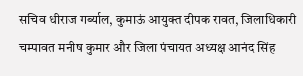सचिव धीराज गर्ब्याल, कुमाऊं आयुक्त दीपक रावत, जिलाधिकारी चम्पावत मनीष कुमार और जिला पंचायत अध्यक्ष आनंद सिंह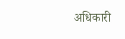अधिकारी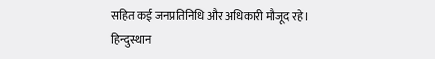सहित कई जनप्रतिनिधि और अधिकारी मौजूद रहे।
हिन्दुस्थान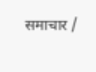समाचार /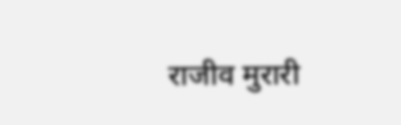राजीव मुरारी